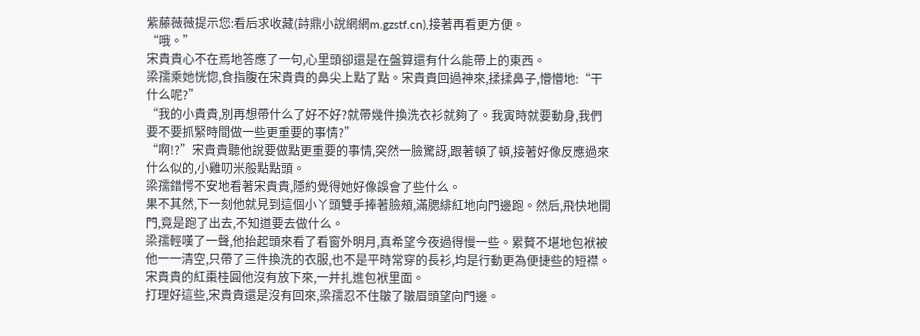紫藤薇薇提示您:看后求收藏(詩鼎小說網網m.gzstf.cn),接著再看更方便。
“哦。”
宋貴貴心不在焉地答應了一句,心里頭卻還是在盤算還有什么能帶上的東西。
梁孺乘她恍惚,食指腹在宋貴貴的鼻尖上點了點。宋貴貴回過神來,揉揉鼻子,懵懵地:“干什么呢?”
“我的小貴貴,別再想帶什么了好不好?就帶幾件換洗衣衫就夠了。我寅時就要動身,我們要不要抓緊時間做一些更重要的事情?”
“啊!?”宋貴貴聽他說要做點更重要的事情,突然一臉驚訝,跟著頓了頓,接著好像反應過來什么似的,小雞叨米般點點頭。
梁孺錯愕不安地看著宋貴貴,隱約覺得她好像誤會了些什么。
果不其然,下一刻他就見到這個小丫頭雙手捧著臉頰,滿腮緋紅地向門邊跑。然后,飛快地開門,竟是跑了出去,不知道要去做什么。
梁孺輕嘆了一聲,他抬起頭來看了看窗外明月,真希望今夜過得慢一些。累贅不堪地包袱被他一一清空,只帶了三件換洗的衣服,也不是平時常穿的長衫,均是行動更為便捷些的短襟。宋貴貴的紅棗桂圓他沒有放下來,一并扎進包袱里面。
打理好這些,宋貴貴還是沒有回來,梁孺忍不住皺了皺眉頭望向門邊。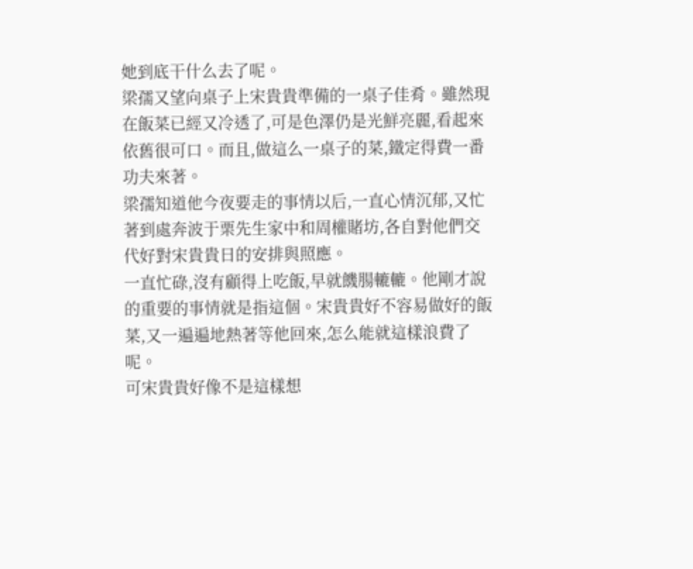她到底干什么去了呢。
梁孺又望向桌子上宋貴貴準備的一桌子佳肴。雖然現在飯菜已經又冷透了,可是色澤仍是光鮮亮麗,看起來依舊很可口。而且,做這么一桌子的菜,鐵定得費一番功夫來著。
梁孺知道他今夜要走的事情以后,一直心情沉郁,又忙著到處奔波于栗先生家中和周權賭坊,各自對他們交代好對宋貴貴日的安排與照應。
一直忙碌,沒有顧得上吃飯,早就饑腸轆轆。他剛才說的重要的事情就是指這個。宋貴貴好不容易做好的飯菜,又一遍遍地熱著等他回來,怎么能就這樣浪費了呢。
可宋貴貴好像不是這樣想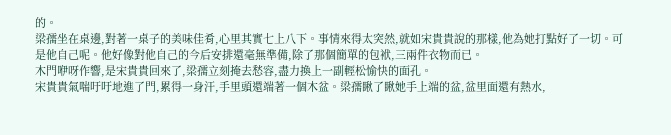的。
梁孺坐在桌邊,對著一桌子的美味佳肴,心里其實七上八下。事情來得太突然,就如宋貴貴說的那樣,他為她打點好了一切。可是他自己呢。他好像對他自己的今后安排還毫無準備,除了那個簡單的包袱,三兩件衣物而已。
木門咿呀作響,是宋貴貴回來了,梁孺立刻掩去愁容,盡力換上一副輕松愉快的面孔。
宋貴貴氣喘吁吁地進了門,累得一身汗,手里頭還端著一個木盆。梁孺瞅了瞅她手上端的盆,盆里面還有熱水,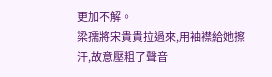更加不解。
梁孺將宋貴貴拉過來,用袖襟給她擦汗,故意壓粗了聲音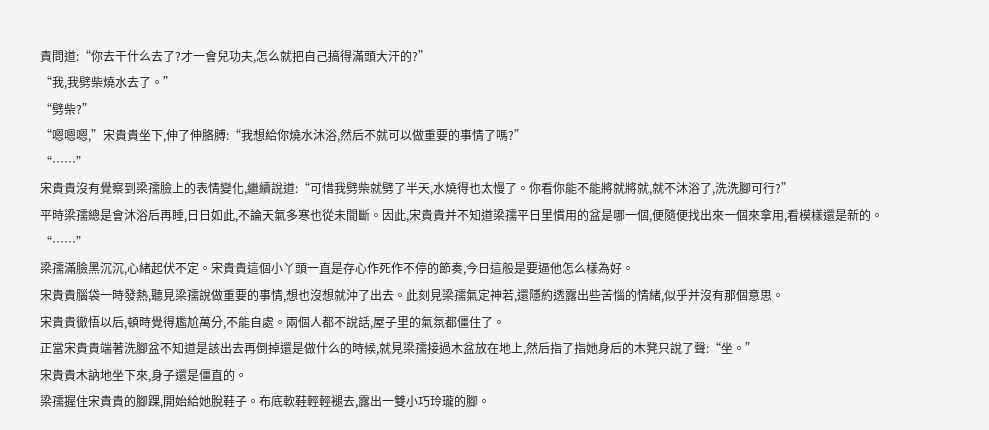責問道:“你去干什么去了?才一會兒功夫,怎么就把自己搞得滿頭大汗的?”
“我,我劈柴燒水去了。”
“劈柴?”
“嗯嗯嗯,”宋貴貴坐下,伸了伸胳膊:“我想給你燒水沐浴,然后不就可以做重要的事情了嗎?”
“……”
宋貴貴沒有覺察到梁孺臉上的表情變化,繼續說道:“可惜我劈柴就劈了半天,水燒得也太慢了。你看你能不能將就將就,就不沐浴了,洗洗腳可行?”
平時梁孺總是會沐浴后再睡,日日如此,不論天氣多寒也從未間斷。因此,宋貴貴并不知道梁孺平日里慣用的盆是哪一個,便隨便找出來一個來拿用,看模樣還是新的。
“……”
梁孺滿臉黑沉沉,心緒起伏不定。宋貴貴這個小丫頭一直是存心作死作不停的節奏,今日這般是要逼他怎么樣為好。
宋貴貴腦袋一時發熱,聽見梁孺說做重要的事情,想也沒想就沖了出去。此刻見梁孺氣定神若,還隱約透露出些苦惱的情緒,似乎并沒有那個意思。
宋貴貴徹悟以后,頓時覺得尷尬萬分,不能自處。兩個人都不說話,屋子里的氣氛都僵住了。
正當宋貴貴端著洗腳盆不知道是該出去再倒掉還是做什么的時候,就見梁孺接過木盆放在地上,然后指了指她身后的木凳只說了聲:“坐。”
宋貴貴木訥地坐下來,身子還是僵直的。
梁孺握住宋貴貴的腳踝,開始給她脫鞋子。布底軟鞋輕輕褪去,露出一雙小巧玲瓏的腳。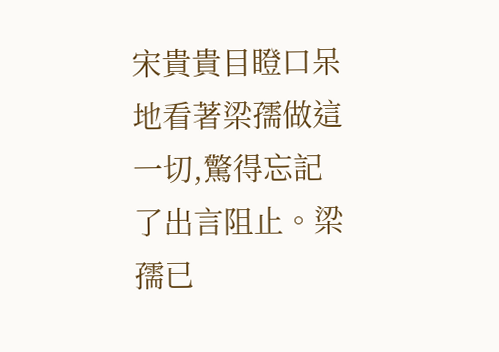宋貴貴目瞪口呆地看著梁孺做這一切,驚得忘記了出言阻止。梁孺已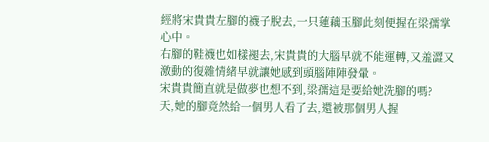經將宋貴貴左腳的襪子脫去,一只蓮藕玉腳此刻便握在梁孺掌心中。
右腳的鞋襪也如樣褪去,宋貴貴的大腦早就不能運轉,又羞澀又激動的復雜情緒早就讓她感到頭腦陣陣發暈。
宋貴貴簡直就是做夢也想不到,梁孺這是要給她洗腳的嗎?
天,她的腳竟然給一個男人看了去,還被那個男人握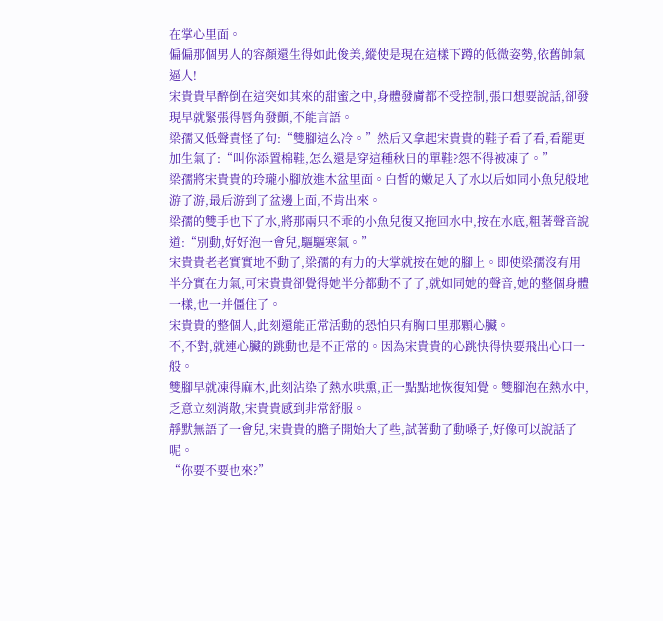在掌心里面。
偏偏那個男人的容顏還生得如此俊美,縱使是現在這樣下蹲的低微姿勢,依舊帥氣逼人!
宋貴貴早醉倒在這突如其來的甜蜜之中,身體發膚都不受控制,張口想要說話,卻發現早就緊張得唇角發顫,不能言語。
梁孺又低聲責怪了句:“雙腳這么冷。”然后又拿起宋貴貴的鞋子看了看,看罷更加生氣了:“叫你添置棉鞋,怎么還是穿這種秋日的單鞋?怨不得被凍了。”
梁孺將宋貴貴的玲瓏小腳放進木盆里面。白皙的嫩足入了水以后如同小魚兒般地游了游,最后游到了盆邊上面,不肯出來。
梁孺的雙手也下了水,將那兩只不乖的小魚兒復又拖回水中,按在水底,粗著聲音說道:“別動,好好泡一會兒,驅驅寒氣。”
宋貴貴老老實實地不動了,梁孺的有力的大掌就按在她的腳上。即使梁孺沒有用半分實在力氣,可宋貴貴卻覺得她半分都動不了了,就如同她的聲音,她的整個身體一樣,也一并僵住了。
宋貴貴的整個人,此刻還能正常活動的恐怕只有胸口里那顆心臟。
不,不對,就連心臟的跳動也是不正常的。因為宋貴貴的心跳快得快要飛出心口一般。
雙腳早就凍得麻木,此刻沾染了熱水哄熏,正一點點地恢復知覺。雙腳泡在熱水中,乏意立刻消散,宋貴貴感到非常舒服。
靜默無語了一會兒,宋貴貴的膽子開始大了些,試著動了動嗓子,好像可以說話了呢。
“你要不要也來?”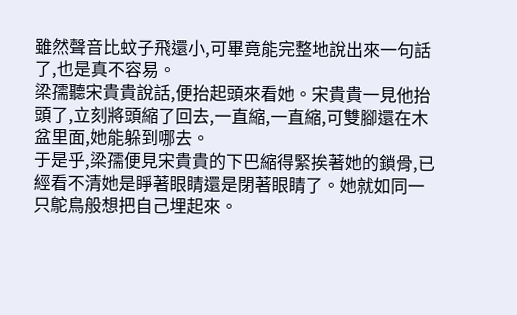雖然聲音比蚊子飛還小,可畢竟能完整地說出來一句話了,也是真不容易。
梁孺聽宋貴貴說話,便抬起頭來看她。宋貴貴一見他抬頭了,立刻將頭縮了回去,一直縮,一直縮,可雙腳還在木盆里面,她能躲到哪去。
于是乎,梁孺便見宋貴貴的下巴縮得緊挨著她的鎖骨,已經看不清她是睜著眼睛還是閉著眼睛了。她就如同一只鴕鳥般想把自己埋起來。